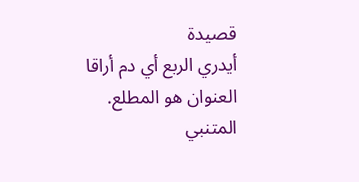قصيدة
أيدري الربع أي دم أراقا
العنوان هو المطلع.
المتنبي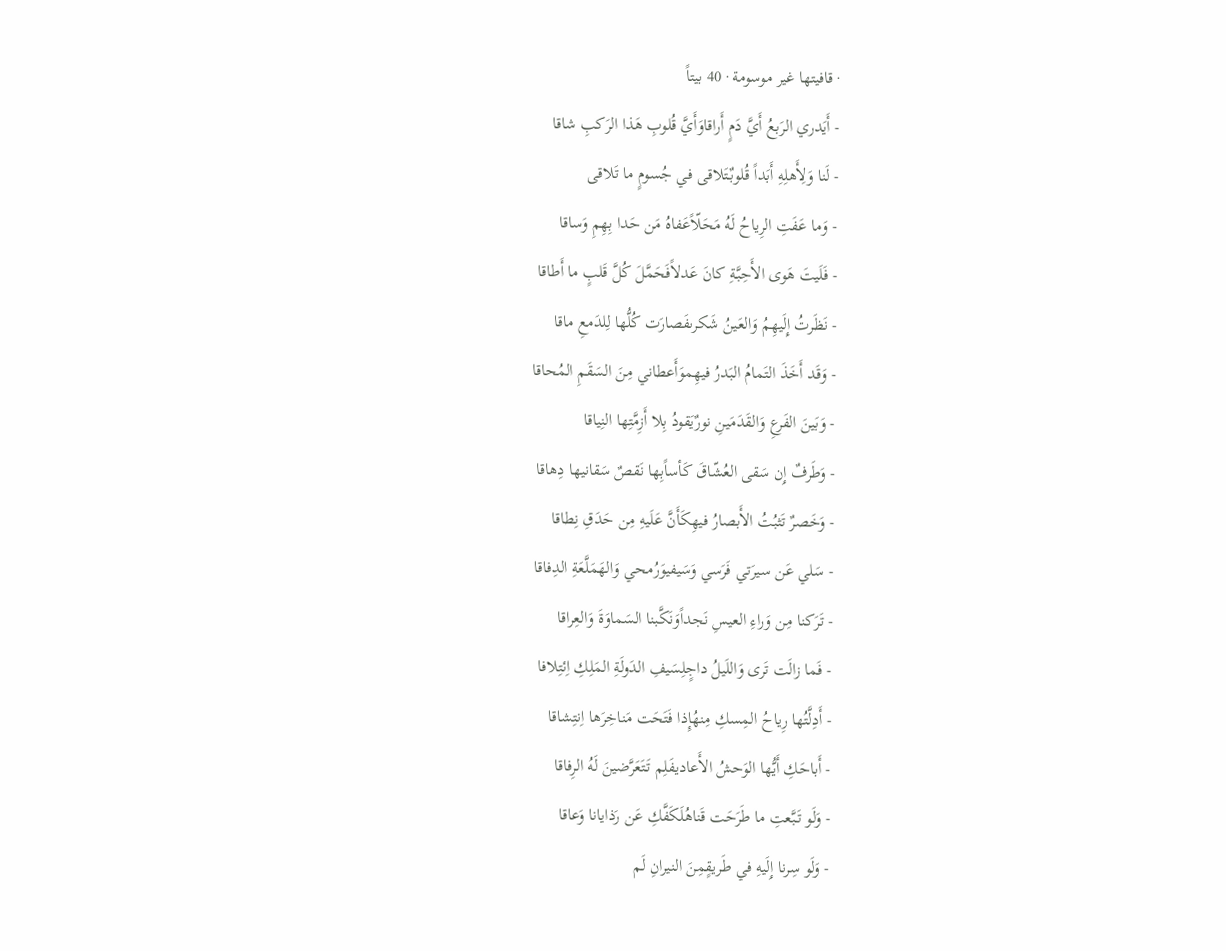· قافيتها غير موسومة · 40 بيتاً
- أَيَدري الرَبعُ أَيَّ دَمٍ أَراقاوَأَيَّ قُلوبِ هَذا الرَكبِ شاقا
- لَنا وَلِأَهلِهِ أَبَداً قُلوبٌتَلاقى في جُسومٍ ما تَلاقى
- وَما عَفَتِ الرِياحُ لَهُ مَحَلّاًعَفاهُ مَن حَدا بِهِمِ وَساقا
- فَلَيتَ هَوى الأَحِبَّةِ كانَ عَدلاًفَحَمَّلَ كُلَّ قَلبٍ ما أَطاقا
- نَظَرتُ إِلَيهِمُ وَالعَينُ شَكرىفَصارَت كُلُّها لِلدَمعِ ماقا
- وَقَد أَخَذَ التَمامُ البَدرُ فيهِموَأَعطاني مِنَ السَقَمِ المُحاقا
- وَبَينَ الفَرعِ وَالقَدَمَينِ نورٌيَقودُ بِلا أَزِمَّتِها النِياقا
- وَطَرفٌ إِن سَقى العُشّاقَ كَأساًبِها نَقصٌ سَقانيها دِهاقا
- وَخَصرٌ تَثبُتُ الأَبصارُ فيهِكَأَنَّ عَلَيهِ مِن حَدَقِ نِطاقا
- سَلي عَن سيرَتي فَرَسي وَسَيفيوَرُمحي وَالهَمَلَّعَةِ الدِفاقا
- تَرَكنا مِن وَراءِ العيسِ نَجداًوَنَكَّبنا السَماوَةَ وَالعِراقا
- فَما زالَت تَرى وَاللَيلُ داجٍلِسَيفِ الدَولَةِ المَلِكِ اِئتِلافا
- أَدِلَّتُها رِياحُ المِسكِ مِنهُإِذا فَتَحَت مَناخِرَها اِنتِشاقا
- أَباحَكِ أَيُّها الوَحشُ الأَعاديفَلِم تَتَعَرَّضينَ لَهُ الرِفاقا
- وَلَو تَبَّعتِ ما طَرَحَت قَناهُلَكَفَّكِ عَن رَذايانا وَعاقا
- وَلَو سِرنا إِلَيهِ في طَريقٍمِنَ النيرانِ لَم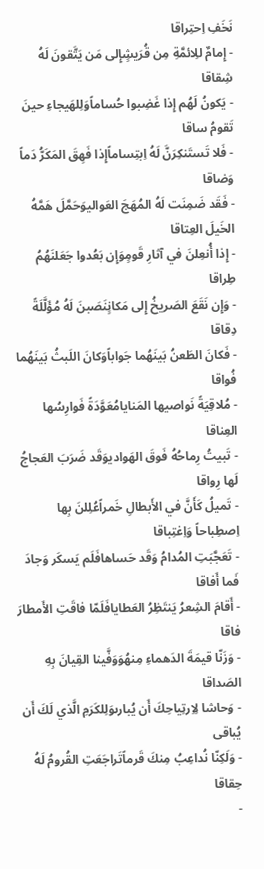نَخَفِ اِحتِراقا
- إِمامٌ للِائمَّةِ مِن قُرَيشٍإِلى مَن يَتَّقونَ لَهُ شِقاقا
- يَكونُ لَهُم إِذا غَضِبوا حُساماًوَلِلهَيجاءِ حينَ تَقومُ ساقا
- فَلا تَستَنكِرَنَّ لَهُ اِبتِساماًإِذا فَهِقَ المَكَرُّ دَماً وَضاقا
- فَقَد ضَمِنَت لَهُ المُهَجَ العَواليوَحَمَّلَ هَمَّهُ الخَيلَ العِتاقا
- إِذا أُنعِلنَ في آثارِ قَومٍوَإِن بَعُدوا جَعَلنَهُمُ طِراقا
- وَإِن نَقَعَ الصَريخُ إِلى مَكانٍنَصَبنَ لَهُ مُؤَلَّلَةً دِقاقا
- فَكانَ الطَعنُ بَينَهُما جَواباًوَكانَ اللَبثُ بَينَهُما فُواقا
- مُلاقِيَةً نَواصيها المَنايامُعَوَّدَةً فَوارِسُها العِناقا
- تَبيتُ رِماحُهُ فَوقَ الهَواديوَقَد ضَرَبَ العَجاجُ لَها رِواقا
- تَميلُ كَأَنَّ في الأَبطالِ خَمراًعُلِلنَ بِها اِصطِباحاً وَاِغتِباقا
- تَعَجَّبَتِ المُدامُ وَقَد حَساهافَلَم يَسكَر وَجادَ فَما أَفاقا
- أَقامَ الشِعرُ يَنتَظِرُ العَطايافَلَمّا فاقَتِ الأَمطارَ فاقا
- وَزَنّا قيمَةَ الدَهماءِ مِنهُوَوَفَّينا القِيانَ بِهِ الصَداقا
- وَحاشا لِاِرتِياحِكَ أَن يُبارىوَلِلكَرَمِ الَّذي لَكَ أَن يُباقى
- وَلَكِنّا نُداعِبُ مِنكَ قَرماًتَراجَعَتِ القُرومُ لَهُ حِقاقا
-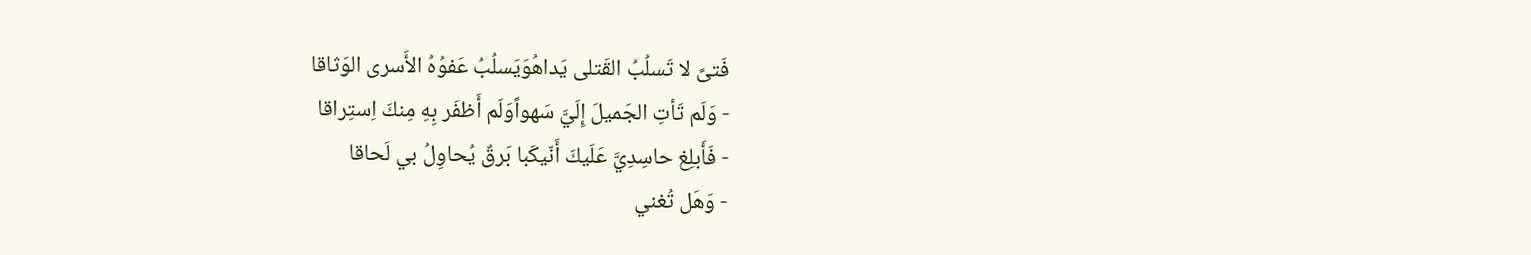فَتىً لا تَسلُبُ القَتلى يَداهُوَيَسلُبُ عَفوُهُ الأَسرى الوَثاقا
- وَلَم تَأتِ الجَميلَ إِلَيَّ سَهواًوَلَم أَظفَر بِهِ مِنكَ اِستِراقا
- فَأَبلِغ حاسِدِيَّ عَلَيكَ أَنّيكَبا بَرقٌ يُحاوِلُ بي لَحاقا
- وَهَل تُغني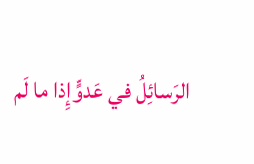الرَسائِلُ في عَدوٍّإِذا ما لَم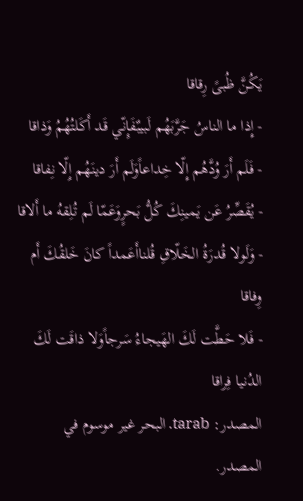يَكُنَّ ظُبىً رِقاقا
- إِذا ما الناسُ جَرَّبَهُم لَبيبٌفَإِنّي قَد أَكَلتُهُمُ وَذاقا
- فَلَم أَرَ وُدَّهُم إِلّا خِداعاًوَلَم أَرَ دينَهُم إِلّا نِفاقا
- يُقَصِّرُ عَن يَمينِكَ كُلُّ بَحرٍوَعَمّا لَم تُلِقهُ ما أَلاقا
- وَلَولا قُدرَةُ الخَلّاقِ قُلناأَعَمداً كانَ خَلقُكَ أَم وِفاقا
- فَلا حَطَّت لَكَ الهَيجاءُ سَرجاًوَلا ذاقَت لَكَ الدُنيا فِراقا
المصدر: tarab. البحر غير موسوم في المصدر.